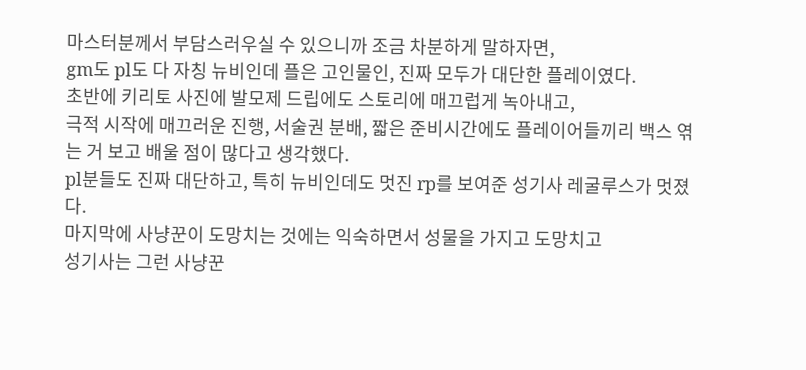마스터분께서 부담스러우실 수 있으니까 조금 차분하게 말하자면,
gm도 pl도 다 자칭 뉴비인데 플은 고인물인, 진짜 모두가 대단한 플레이였다.
초반에 키리토 사진에 발모제 드립에도 스토리에 매끄럽게 녹아내고,
극적 시작에 매끄러운 진행, 서술권 분배, 짧은 준비시간에도 플레이어들끼리 백스 엮는 거 보고 배울 점이 많다고 생각했다.
pl분들도 진짜 대단하고, 특히 뉴비인데도 멋진 rp를 보여준 성기사 레굴루스가 멋졌다.
마지막에 사냥꾼이 도망치는 것에는 익숙하면서 성물을 가지고 도망치고
성기사는 그런 사냥꾼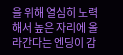을 위해 열심히 노력해서 높은 자리에 올라간다는 엔딩이 감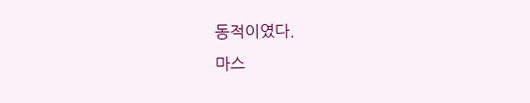동적이였다.
마스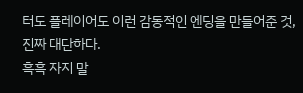터도 플레이어도 이런 감동적인 엔딩을 만들어준 것, 진짜 대단하다.
흑흑 자지 말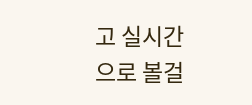고 실시간으로 볼걸